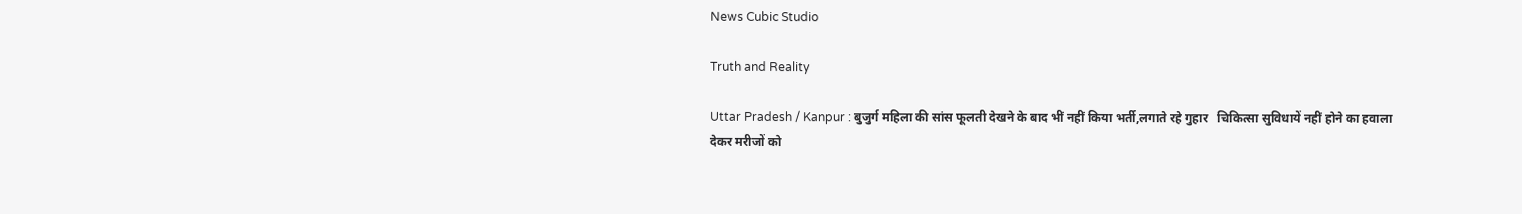News Cubic Studio

Truth and Reality

Uttar Pradesh / Kanpur : बुजुर्ग महिला की सांस फूलती देखने के बाद भीं नहीं किया भर्ती,लगाते रहे गुहार   चिकित्सा सुविधायें नहीं होने का हवाला देकर मरीजों को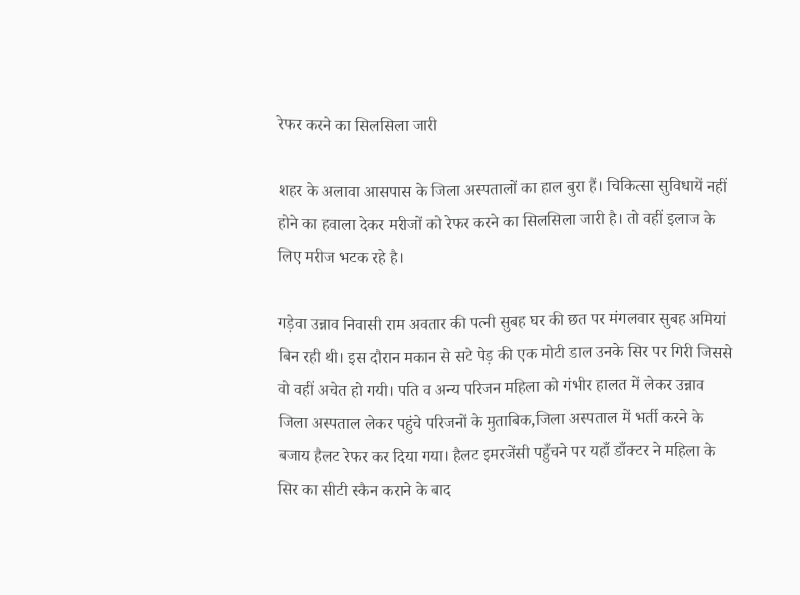रेफर करने का सिलसिला जारी

शहर के अलावा आसपास के जिला अस्पतालों का हाल बुरा हैं। चिकित्सा सुविधायें नहीं होने का हवाला देकर मरीजों को रेफर करने का सिलसिला जारी है। तो वहीं इलाज के लिए मरीज भटक रहे है।

गड़ेवा उन्नाव निवासी राम अवतार की पत्नी सुबह घर की छत पर मंगलवार सुबह अमियां बिन रही थी। इस दौरान मकान से सटे पेड़ की एक मोटी डाल उनके सिर पर गिरी जिससे वो वहीं अचेत हो गयी। पति व अन्य परिजन महिला को गंभीर हालत में लेकर उन्नाव जिला अस्पताल लेकर पहुंचे परिजनों के मुताबिक,जिला अस्पताल में भर्ती करने के बजाय हैलट रेफर कर दिया गया। हैलट इमरजेंसी पहुँचने पर यहाँ डाँक्टर ने महिला के सिर का सीटी स्कैन कराने के बाद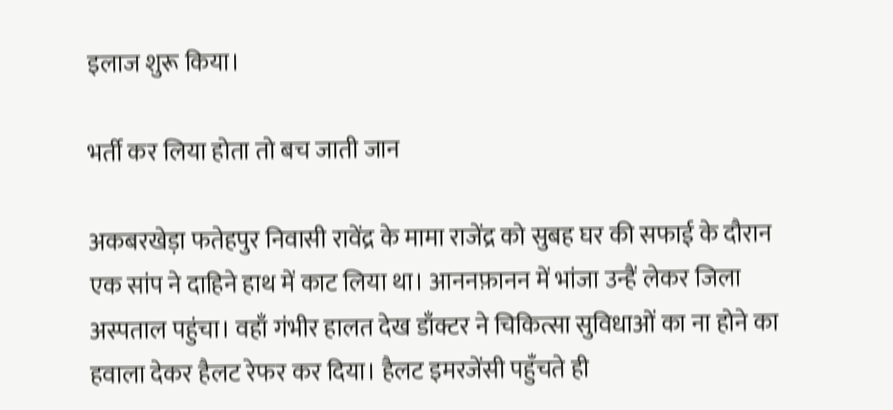इलाज शुरू किया।

भर्ती कर लिया होता तो बच जाती जान

अकबरखेड़ा फतेहपुर निवासी रावेंद्र के मामा राजेंद्र को सुबह घर की सफाई के दौरान एक सांप ने दाहिने हाथ में काट लिया था। आननफ़ानन में भांजा उन्हैं लेकर जिला अस्पताल पहुंचा। वहाँ गंभीर हालत देख डाँक्टर ने चिकित्सा सुविधाओं का ना होने का हवाला देकर हैलट रेफर कर दिया। हैलट इमरजेंसी पहुँचते ही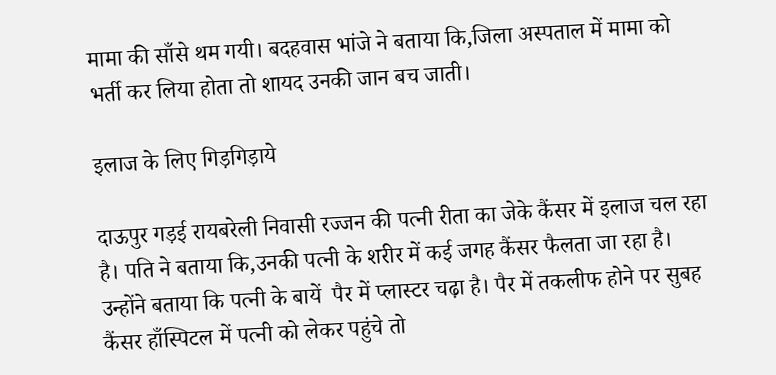मामा की साँसे थम गयी। बदहवास भांजे ने बताया कि,जिला अस्पताल में मामा को भर्ती कर लिया होता तो शायद उनकी जान बच जाती।

इलाज के लिए गिड़गिड़ाये

दाऊपुर गड़ई रायबरेली निवासी रज्जन की पत्नी रीता का जेके कैंसर में इलाज चल रहा है। पति ने बताया कि,उनकी पत्नी के शरीर में कई जगह कैंसर फैलता जा रहा है। उन्होंने बताया कि पत्नी के बायें  पैर में प्लास्टर चढ़ा है। पैर में तकलीफ होने पर सुबह कैंसर हाँस्पिटल में पत्नी को लेकर पहुंचे तो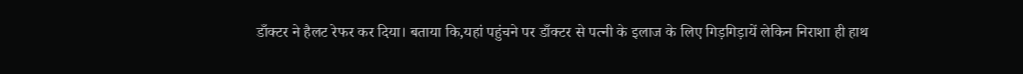डाँक्टर ने हैलट रेफर कर दिया। बताया कि,यहां पहुंचने पर डाँक्टर से पत्नी के इलाज के लिए गिड़गिड़ायें लेकिन निराशा ही हाथ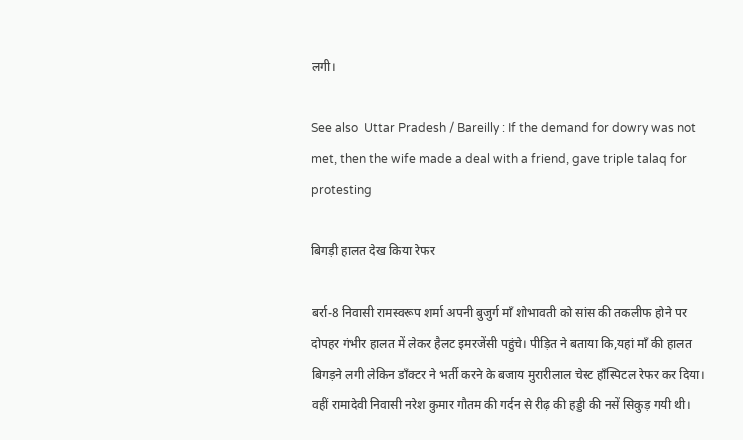लगी।

See also  Uttar Pradesh / Bareilly : If the demand for dowry was not met, then the wife made a deal with a friend, gave triple talaq for protesting

बिगड़ी हालत देख किया रेफर

बर्रा-8 निवासी रामस्वरूप शर्मा अपनी बुजुर्ग माँ शोभावती को सांस की तकलीफ होने पर दोपहर गंभीर हालत में लेकर हैलट इमरजेंसी पहुंचे। पीड़ित ने बताया कि,यहां माँ की हालत बिगड़ने लगी लेकिन डाँक्टर ने भर्ती करने के बजाय मुरारीलाल चेस्ट हाँस्पिटल रेफर कर दिया। वहीं रामादेवी निवासी नरेश कुमार गौतम की गर्दन से रीढ़ की हड्डी की नसें सिकुड़ गयी थी।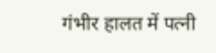गंभीर हालत में पत्नी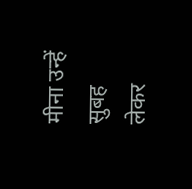मीना उन्हें सुबह लेकर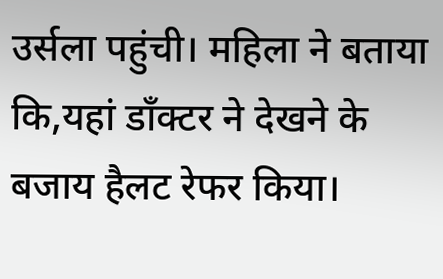उर्सला पहुंची। महिला ने बताया कि,यहां डाँक्टर ने देखने के बजाय हैलट रेफर किया।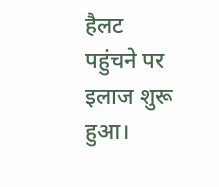हैलट पहुंचने पर इलाज शुरू हुआ।